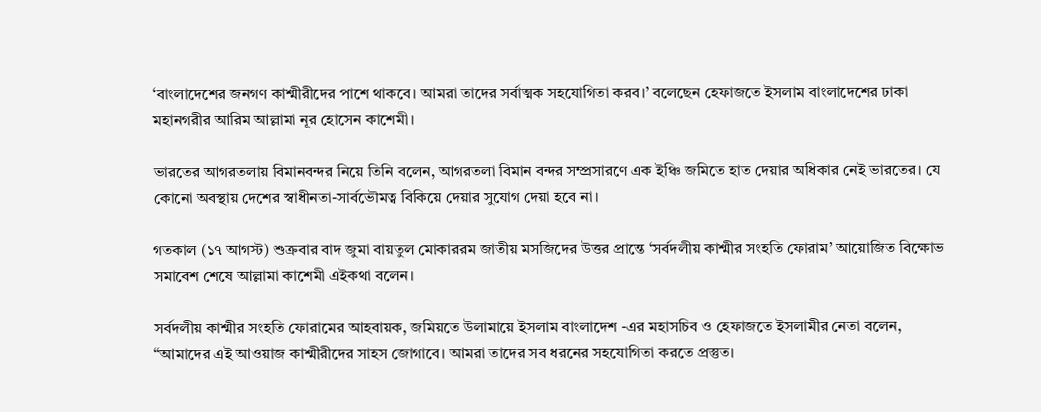‘বাংলাদেশের জনগণ কাশ্মীরীদের পাশে থাকবে। আমরা তাদের সর্বাত্মক সহযোগিতা করব।’ বলেছেন হেফাজতে ইসলাম বাংলাদেশের ঢাকা মহানগরীর আরিম আল্লামা নূর হোসেন কাশেমী।

ভারতের আগরতলায় বিমানবন্দর নিয়ে তিনি বলেন, আগরতলা বিমান বন্দর সম্প্রসারণে এক ইঞ্চি জমিতে হাত দেয়ার অধিকার নেই ভারতের। যে কোনো অবস্থায় দেশের স্বাধীনতা-সার্বভৌমত্ব বিকিয়ে দেয়ার সুযোগ দেয়া হবে না।

গতকাল (১৭ আগস্ট) শুক্রবার বাদ জুমা বায়তুল মোকাররম জাতীয় মসজিদের উত্তর প্রান্তে ‘সর্বদলীয় কাশ্মীর সংহতি ফোরাম’ আয়োজিত বিক্ষোভ সমাবেশ শেষে আল্লামা কাশেমী এইকথা বলেন।

সর্বদলীয় কাশ্মীর সংহতি ফোরামের আহবায়ক, জমিয়তে উলামায়ে ইসলাম বাংলাদেশ -এর মহাসচিব ও হেফাজতে ইসলামীর নেতা বলেন, “আমাদের এই আওয়াজ কাশ্মীরীদের সাহস জোগাবে। আমরা তাদের সব ধরনের সহযোগিতা করতে প্রস্তুত।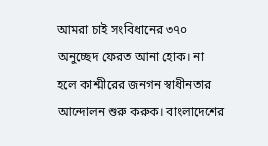আমরা চাই সংবিধানের ৩৭০ অনুচ্ছেদ ফেরত আনা হোক। না হলে কাশ্মীরের জনগন স্বাধীনতার আন্দোলন শুরু করুক। বাংলাদেশের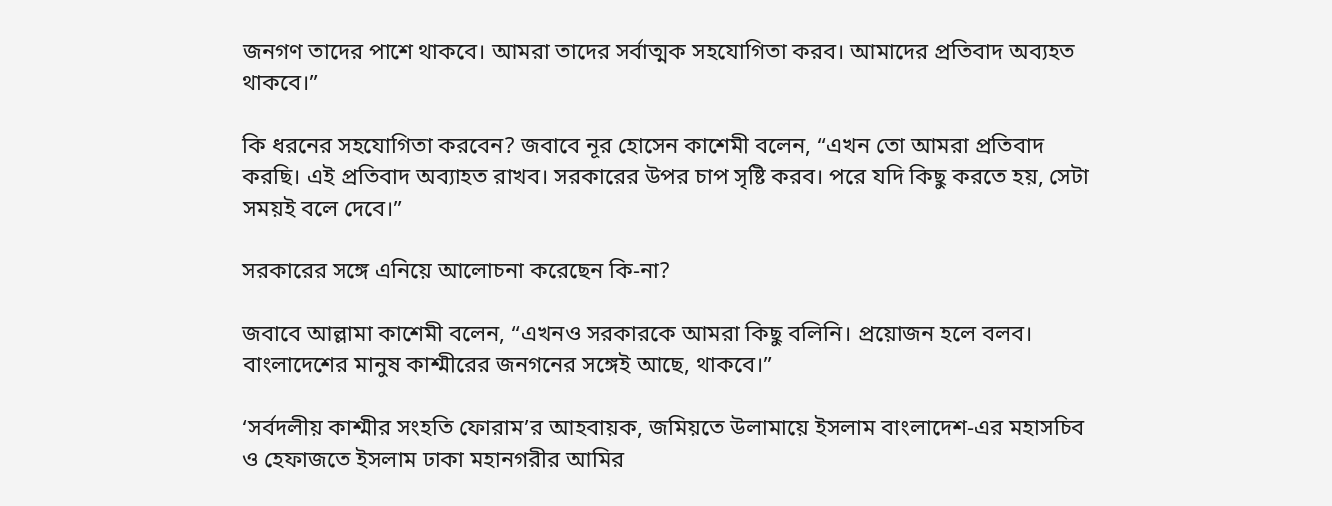জনগণ তাদের পাশে থাকবে। আমরা তাদের সর্বাত্মক সহযোগিতা করব। আমাদের প্রতিবাদ অব্যহত থাকবে।”

কি ধরনের সহযোগিতা করবেন? জবাবে নূর হোসেন কাশেমী বলেন, “এখন তো আমরা প্রতিবাদ করছি। এই প্রতিবাদ অব্যাহত রাখব। সরকারের উপর চাপ সৃষ্টি করব। পরে যদি কিছু করতে হয়, সেটা সময়ই বলে দেবে।”

সরকারের সঙ্গে এনিয়ে আলোচনা করেছেন কি-না?

জবাবে আল্লামা কাশেমী বলেন, “এখনও সরকারকে আমরা কিছু বলিনি। প্রয়োজন হলে বলব। বাংলাদেশের মানুষ কাশ্মীরের জনগনের সঙ্গেই আছে, থাকবে।”

‘সর্বদলীয় কাশ্মীর সংহতি ফোরাম’র আহবায়ক, জমিয়তে উলামায়ে ইসলাম বাংলাদেশ-এর মহাসচিব ও হেফাজতে ইসলাম ঢাকা মহানগরীর আমির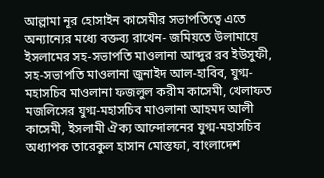আল্লামা নূর হোসাইন কাসেমীর সভাপতিত্বে এতে অন্যান্যের মধ্যে বক্তব্য রাখেন- জমিয়তে উলামায়ে ইসলামের সহ-সভাপতি মাওলানা আব্দুর রব ইউসুফী, সহ-সভাপতি মাওলানা জুনাইদ আল-হাবিব, যুগ্ম-মহাসচিব মাওলানা ফজলুল করীম কাসেমী, খেলাফত মজলিসের যুগ্ম-মহাসচিব মাওলানা আহমদ আলী কাসেমী, ইসলামী ঐক্য আন্দোলনের যুগ্ম-মহাসচিব অধ্যাপক তারেকুল হাসান মোস্তফা, বাংলাদেশ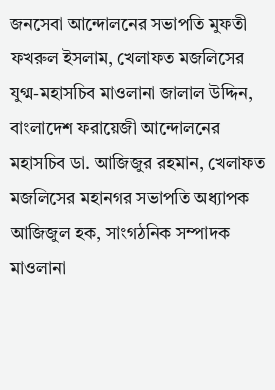জনসেবা আন্দোলনের সভাপতি মুফতী ফখরুল ইসলাম, খেলাফত মজলিসের যুগ্ম-মহাসচিব মাওলানা জালাল উদ্দিন, বাংলাদেশ ফরায়েজী আন্দোলনের মহাসচিব ডা. আজিজুর রহমান, খেলাফত মজলিসের মহানগর সভাপতি অধ্যাপক আজিজুল হক, সাংগঠনিক সম্পাদক মাওলানা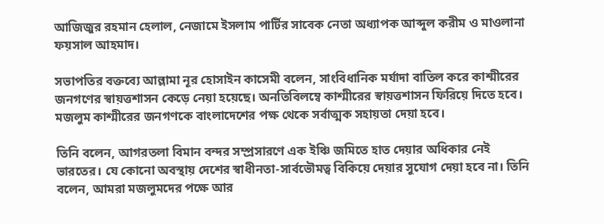আজিজুর রহমান হেলাল, নেজামে ইসলাম পার্টির সাবেক নেতা অধ্যাপক আব্দুল করীম ও মাওলানা ফয়সাল আহমাদ।

সভাপতির বক্তব্যে আল্লামা নূর হোসাইন কাসেমী বলেন, সাংবিধানিক মর্যাদা বাতিল করে কাশ্মীরের জনগণের স্বায়ত্তশাসন কেড়ে নেয়া হয়েছে। অনতিবিলম্বে কাশ্মীরের স্বায়ত্তশাসন ফিরিয়ে দিতে হবে। মজলুম কাশ্মীরের জনগণকে বাংলাদেশের পক্ষ থেকে সর্বাত্মক সহায়তা দেয়া হবে।

তিনি বলেন, আগরতলা বিমান বন্দর সম্প্রসারণে এক ইঞ্চি জমিতে হাত দেয়ার অধিকার নেই ভারতের। যে কোনো অবস্থায় দেশের স্বাধীনতা-সার্বভৌমত্ব বিকিয়ে দেয়ার সুযোগ দেয়া হবে না। তিনি বলেন, আমরা মজলুমদের পক্ষে আর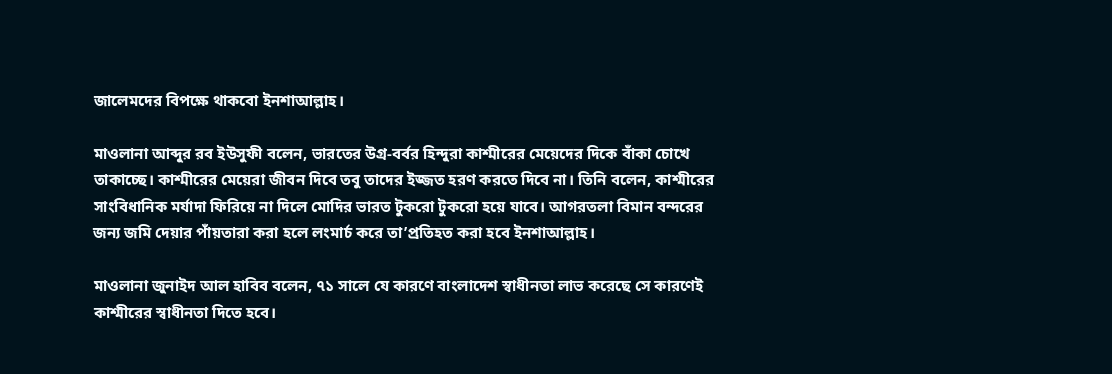জালেমদের বিপক্ষে থাকবো ইনশাআল্লাহ।

মাওলানা আব্দুর রব ইউসুফী বলেন, ভারতের উগ্র-বর্বর হিন্দুরা কাশ্মীরের মেয়েদের দিকে বাঁকা চোখে তাকাচ্ছে। কাশ্মীরের মেয়েরা জীবন দিবে তবু তাদের ইজ্জত হরণ করতে দিবে না। তিনি বলেন, কাশ্মীরের সাংবিধানিক মর্যাদা ফিরিয়ে না দিলে মোদির ভারত টুকরো টুকরো হয়ে যাবে। আগরতলা বিমান বন্দরের জন্য জমি দেয়ার পাঁয়তারা করা হলে লংমার্চ করে তা’প্রতিহত করা হবে ইনশাআল্লাহ।

মাওলানা জুনাইদ আল হাবিব বলেন, ৭১ সালে যে কারণে বাংলাদেশ স্বাধীনতা লাভ করেছে সে কারণেই কাশ্মীরের স্বাধীনতা দিতে হবে।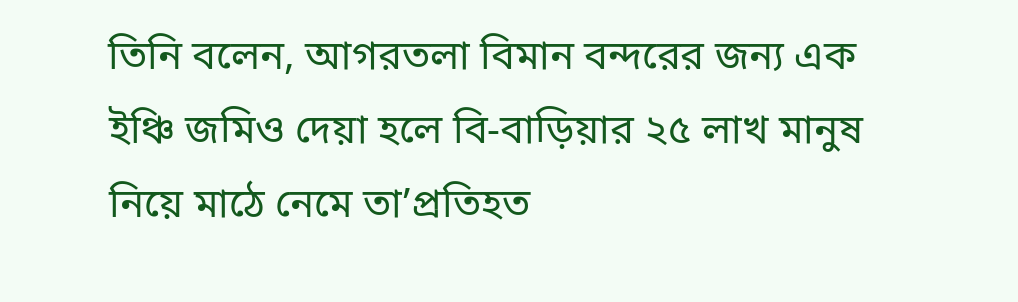তিনি বলেন, আগরতলা বিমান বন্দরের জন্য এক ইঞ্চি জমিও দেয়া হলে বি-বাড়িয়ার ২৫ লাখ মানুষ নিয়ে মাঠে নেমে তা’প্রতিহত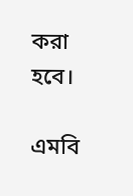করা হবে।

এমবি